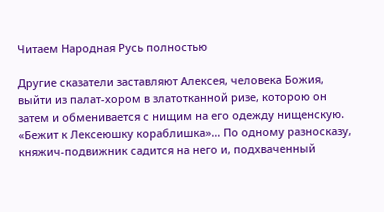Читаем Народная Русь полностью

Другие сказатели заставляют Алексея, человека Божия, выйти из палат-хором в златотканной ризе, которою он затем и обменивается с нищим на его одежду нищенскую. «Бежит к Лексеюшку кораблишка»… По одному разносказу, княжич-подвижник садится на него и, подхваченный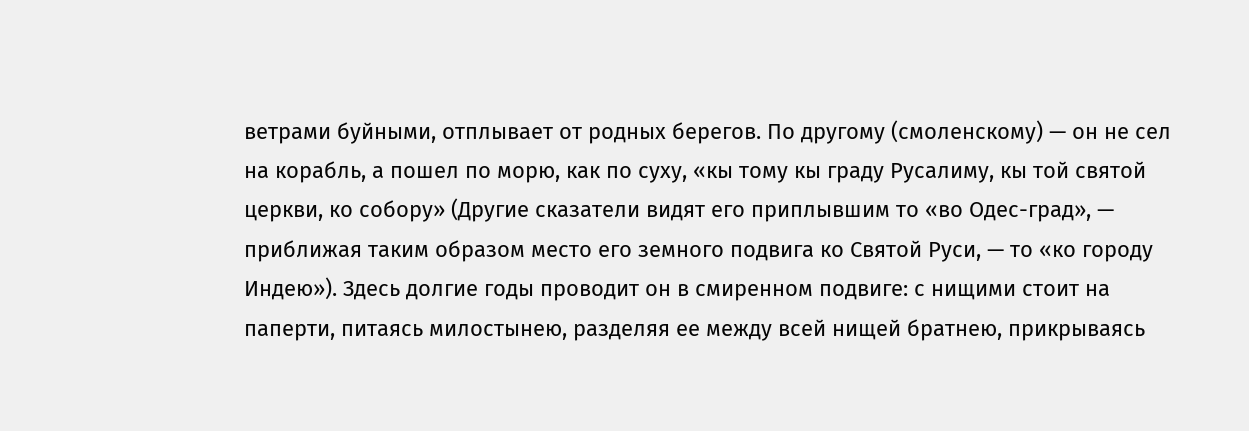ветрами буйными, отплывает от родных берегов. По другому (смоленскому) — он не сел на корабль, а пошел по морю, как по суху, «кы тому кы граду Русалиму, кы той святой церкви, ко собору» (Другие сказатели видят его приплывшим то «во Одес-град», — приближая таким образом место его земного подвига ко Святой Руси, — то «ко городу Индею»). Здесь долгие годы проводит он в смиренном подвиге: с нищими стоит на паперти, питаясь милостынею, разделяя ее между всей нищей братнею, прикрываясь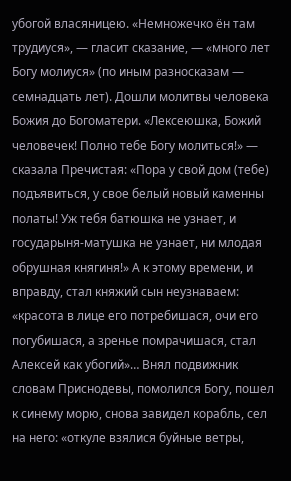убогой власяницею. «Немножечко ён там трудиуся», — гласит сказание, — «много лет Богу молиуся» (по иным разносказам — семнадцать лет). Дошли молитвы человека Божия до Богоматери. «Лексеюшка, Божий человечек! Полно тебе Богу молиться!» — сказала Пречистая: «Пора у свой дом (тебе) подъявиться, у свое белый новый каменны полаты! Уж тебя батюшка не узнает, и государыня-матушка не узнает, ни млодая обрушная княгиня!» А к этому времени, и вправду, стал княжий сын неузнаваем: «красота в лице его потребишася, очи его погубишася, а зренье помрачишася, стал Алексей как убогий»… Внял подвижник словам Приснодевы, помолился Богу, пошел к синему морю, снова завидел корабль, сел на него: «откуле взялися буйные ветры,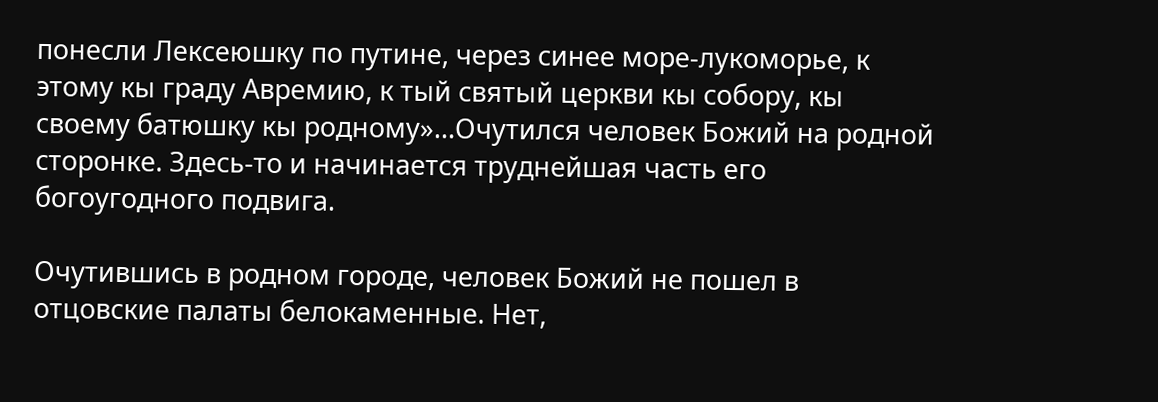понесли Лексеюшку по путине, через синее море-лукоморье, к этому кы граду Авремию, к тый святый церкви кы собору, кы своему батюшку кы родному»…Очутился человек Божий на родной сторонке. Здесь-то и начинается труднейшая часть его богоугодного подвига.

Очутившись в родном городе, человек Божий не пошел в отцовские палаты белокаменные. Нет,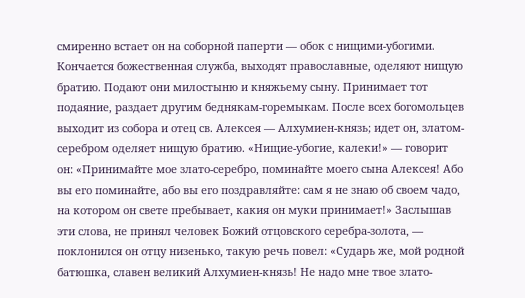смиренно встает он на соборной паперти — обок с нищими-убогими. Кончается божественная служба, выходят православные, оделяют нищую братию. Подают они милостыню и княжьему сыну. Принимает тот подаяние, раздает другим беднякам-горемыкам. После всех богомольцев выходит из собора и отец св. Алексея — Алхумиен-князь; идет он, златом-серебром оделяет нищую братию. «Нищие-убогие, калеки!» — говорит он: «Принимайте мое злато-серебро, поминайте моего сына Алексея! Або вы его поминайте, або вы его поздравляйте: сам я не знаю об своем чадо, на котором он свете пребывает, какия он муки принимает!» Заслышав эти слова, не принял человек Божий отцовского серебра-золота, — поклонился он отцу низенько, такую речь повел: «Сударь же, мой родной батюшка, славен великий Алхумиен-князь! Не надо мне твое злато-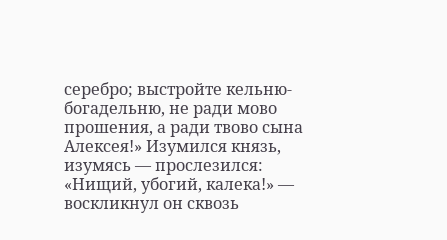серебро; выстройте кельню-богадельню, не ради мово прошения, а ради твово сына Алексея!» Изумился князь, изумясь — прослезился: «Нищий, убогий, калека!» — воскликнул он сквозь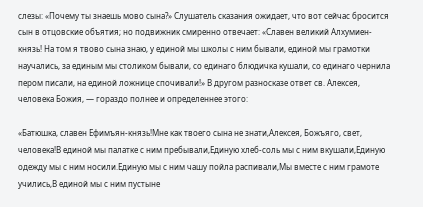слезы: «Почему ты знаешь мово сына?» Слушатель сказания ожидает, что вот сейчас бросится сын в отцовские объятия; но подвижник смиренно отвечает: «Славен великий Алхумиен-князь! На том я твово сына знаю, у единой мы школы с ним бывали, единой мы грамотки научались, за единым мы столиком бывали, со единаго блюдичка кушали, со единаго чернила пером писали, на единой ложнице спочивали!» В другом разносказе ответ св. Алексея, человека Божия, — гораздо полнее и определеннее этого:

«Батюшка, славен Ефимъян-князь!Мне как твоего сына не знати,Алексея, Божъяго, свет, человека!В единой мы палатке с ним пребывали,Единую хлеб-соль мы с ним вкушали,Единую одежду мы с ним носили.Единую мы с ним чашу пойла распивали,Мы вместе с ним грамоте учились,В единой мы с ним пустыне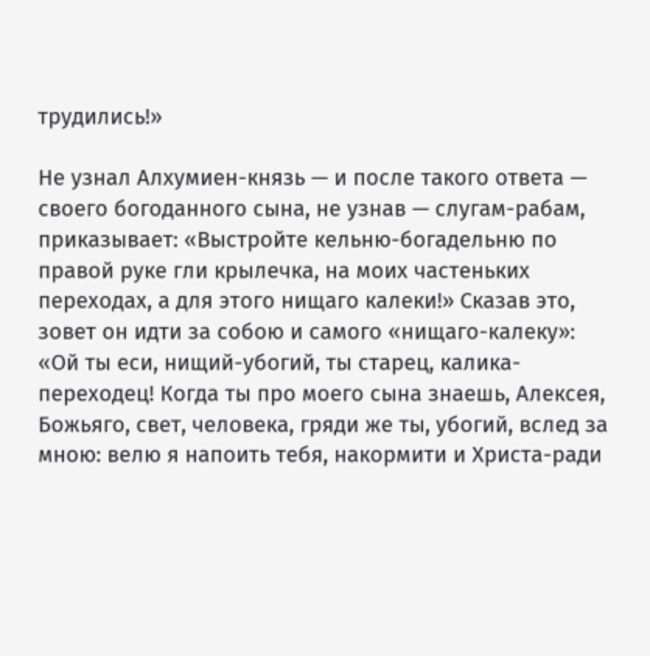трудились!»

Не узнал Алхумиен-князь — и после такого ответа — своего богоданного сына, не узнав — слугам-рабам, приказывает: «Выстройте кельню-богадельню по правой руке гли крылечка, на моих частеньких переходах, а для этого нищаго калеки!» Сказав это, зовет он идти за собою и самого «нищаго-калеку»: «Ой ты еси, нищий-убогий, ты старец, калика-переходец! Когда ты про моего сына знаешь, Алексея, Божьяго, свет, человека, гряди же ты, убогий, вслед за мною: велю я напоить тебя, накормити и Христа-ради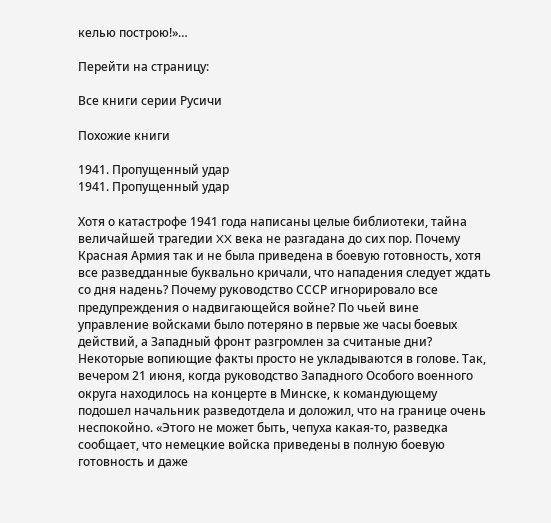келью построю!»…

Перейти на страницу:

Все книги серии Русичи

Похожие книги

1941. Пропущенный удар
1941. Пропущенный удар

Хотя о катастрофе 1941 года написаны целые библиотеки, тайна величайшей трагедии XX века не разгадана до сих пор. Почему Красная Армия так и не была приведена в боевую готовность, хотя все разведданные буквально кричали, что нападения следует ждать со дня надень? Почему руководство СССР игнорировало все предупреждения о надвигающейся войне? По чьей вине управление войсками было потеряно в первые же часы боевых действий, а Западный фронт разгромлен за считаные дни? Некоторые вопиющие факты просто не укладываются в голове. Так, вечером 21 июня, когда руководство Западного Особого военного округа находилось на концерте в Минске, к командующему подошел начальник разведотдела и доложил, что на границе очень неспокойно. «Этого не может быть, чепуха какая-то, разведка сообщает, что немецкие войска приведены в полную боевую готовность и даже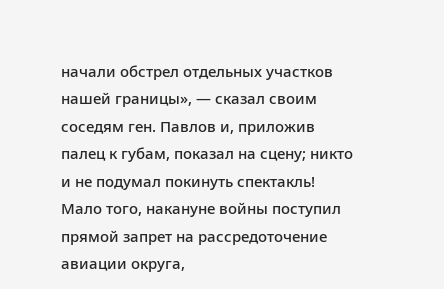начали обстрел отдельных участков нашей границы», — сказал своим соседям ген. Павлов и, приложив палец к губам, показал на сцену; никто и не подумал покинуть спектакль! Мало того, накануне войны поступил прямой запрет на рассредоточение авиации округа,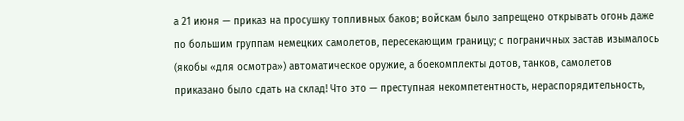а 21 июня — приказ на просушку топливных баков; войскам было запрещено открывать огонь даже по большим группам немецких самолетов, пересекающим границу; с пограничных застав изымалось (якобы «для осмотра») автоматическое оружие, а боекомплекты дотов, танков, самолетов приказано было сдать на склад! Что это — преступная некомпетентность, нераспорядительность,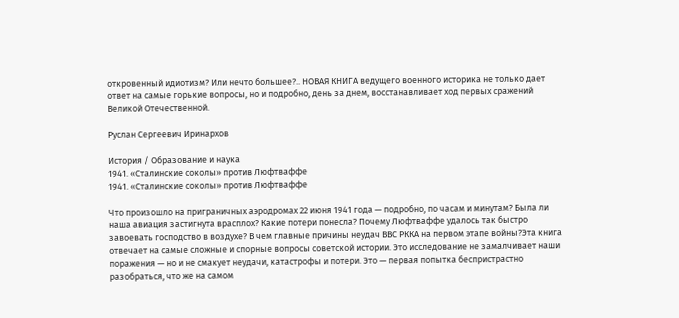откровенный идиотизм? Или нечто большее?.. НОВАЯ КНИГА ведущего военного историка не только дает ответ на самые горькие вопросы, но и подробно, день за днем, восстанавливает ход первых сражений Великой Отечественной.

Руслан Сергеевич Иринархов

История / Образование и наука
1941. «Сталинские соколы» против Люфтваффе
1941. «Сталинские соколы» против Люфтваффе

Что произошло на приграничных аэродромах 22 июня 1941 года — подробно, по часам и минутам? Была ли наша авиация застигнута врасплох? Какие потери понесла? Почему Люфтваффе удалось так быстро завоевать господство в воздухе? В чем главные причины неудач ВВС РККА на первом этапе войны?Эта книга отвечает на самые сложные и спорные вопросы советской истории. Это исследование не замалчивает наши поражения — но и не смакует неудачи, катастрофы и потери. Это — первая попытка беспристрастно разобраться, что же на самом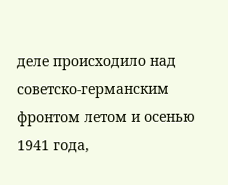деле происходило над советско-германским фронтом летом и осенью 1941 года,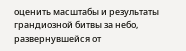оценить масштабы и результаты грандиозной битвы за небо, развернувшейся от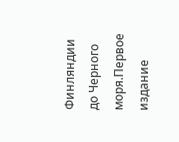Финляндии до Черного моря.Первое издание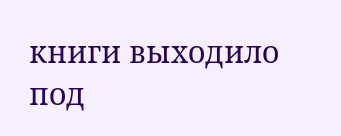книги выходило под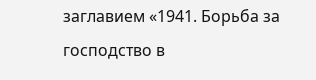заглавием «1941. Борьба за господство в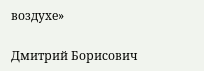воздухе»

Дмитрий Борисович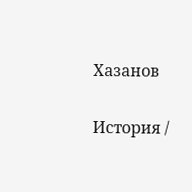Хазанов

История /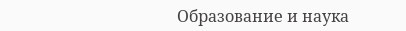Образование и наука